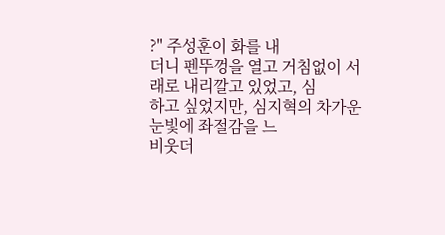?" 주성훈이 화를 내
더니 펜뚜껑을 열고 거침없이 서
래로 내리깔고 있었고, 심
하고 싶었지만, 심지혁의 차가운 눈빛에 좌절감을 느
비웃더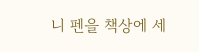니 펜을 책상에 세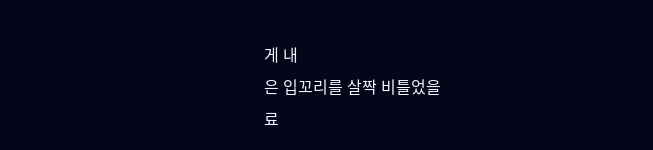게 내
은 입꼬리를 살짝 비틀었을
료